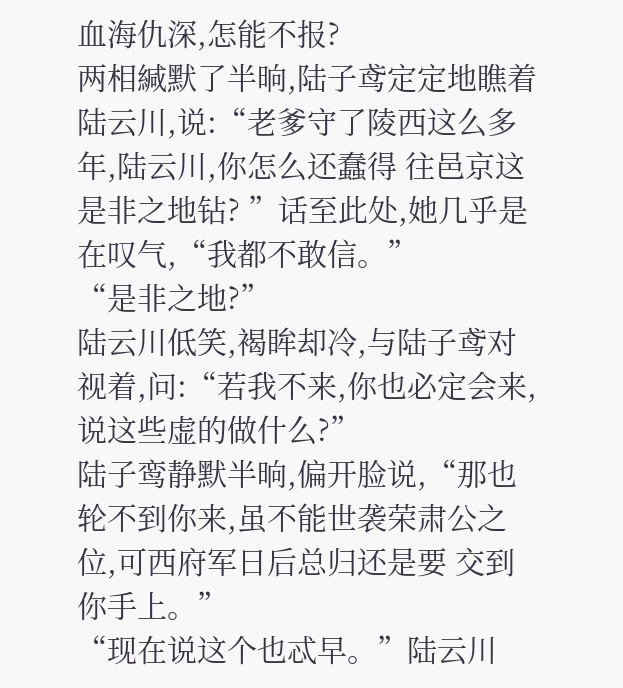血海仇深,怎能不报?
两相緘默了半晌,陆子鸢定定地瞧着陆云川,说:“老爹守了陵西这么多年,陆云川,你怎么还蠢得 往邑京这是非之地钻? ”话至此处,她几乎是在叹气,“我都不敢信。”
“是非之地?”
陆云川低笑,褐眸却冷,与陆子鸢对视着,问:“若我不来,你也必定会来,说这些虚的做什么?”
陆子鸾静默半晌,偏开脸说,“那也轮不到你来,虽不能世袭荣肃公之位,可西府军日后总归还是要 交到你手上。”
“现在说这个也忒早。”陆云川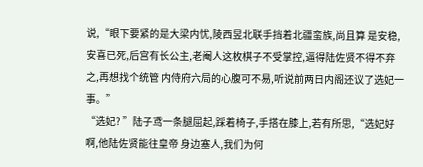说,“眼下要紧的是大梁内忧,陵西昱北联手挡着北疆蛮族,尚且算 是安稳,安喜已死,后宫有长公主,老阉人这枚棋子不受掌控,逼得陆佐贤不得不弃之,再想找个统管 内侍府六局的心腹可不易,听说前两日内阁还议了选妃一事。”
“选妃? ”陆子鸢一条腿屈起,踩着椅子,手搭在膝上,若有所思,“选妃好啊,他陆佐贤能往皇帝 身边塞人,我们为何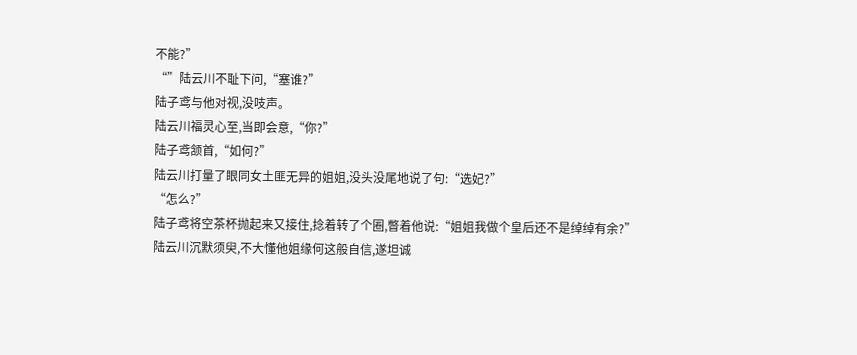不能?”
“”陆云川不耻下问,“塞谁?”
陆子鸢与他对视,没吱声。
陆云川福灵心至,当即会意,“你?”
陆子鸢颔首,“如何?”
陆云川打量了眼同女土匪无异的姐姐,没头没尾地说了句:“选妃?”
“怎么?”
陆子鸢将空茶杯抛起来又接住,捻着转了个圈,瞥着他说:“姐姐我做个皇后还不是绰绰有余?”
陆云川沉默须臾,不大懂他姐缘何这般自信,遂坦诚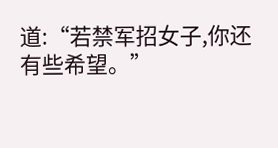道:“若禁军招女子,你还有些希望。”